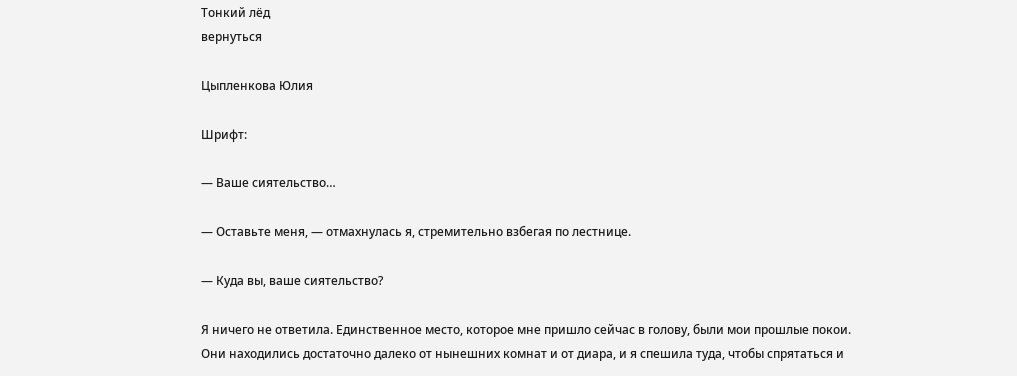Тонкий лёд
вернуться

Цыпленкова Юлия

Шрифт:

— Ваше сиятельство…

— Оставьте меня, — отмахнулась я, стремительно взбегая по лестнице.

— Куда вы, ваше сиятельство?

Я ничего не ответила. Единственное место, которое мне пришло сейчас в голову, были мои прошлые покои. Они находились достаточно далеко от нынешних комнат и от диара, и я спешила туда, чтобы спрятаться и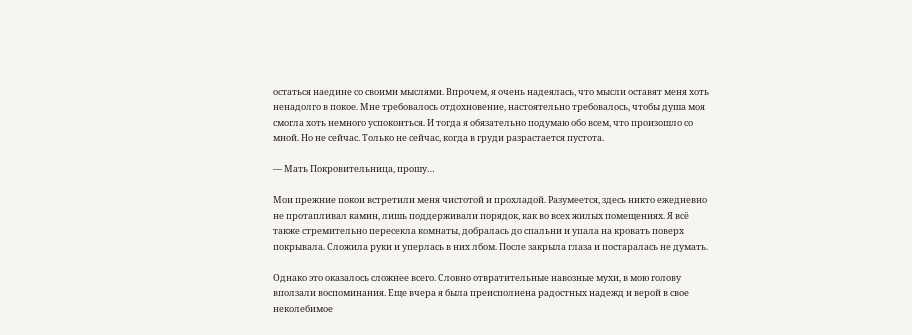остаться наедине со своими мыслями. Впрочем, я очень надеялась, что мысли оставят меня хоть ненадолго в покое. Мне требовалось отдохновение, настоятельно требовалось, чтобы душа моя смогла хоть немного успокоиться. И тогда я обязательно подумаю обо всем, что произошло со мной. Но не сейчас. Только не сейчас, когда в груди разрастается пустота.

— Мать Покровительница, прошу…

Мои прежние покои встретили меня чистотой и прохладой. Разумеется, здесь никто ежедневно не протапливал камин, лишь поддерживали порядок, как во всех жилых помещениях. Я всё также стремительно пересекла комнаты, добралась до спальни и упала на кровать поверх покрывала. Сложила руки и уперлась в них лбом. После закрыла глаза и постаралась не думать.

Однако это оказалось сложнее всего. Словно отвратительные навозные мухи, в мою голову вползали воспоминания. Еще вчера я была преисполнена радостных надежд и верой в свое неколебимое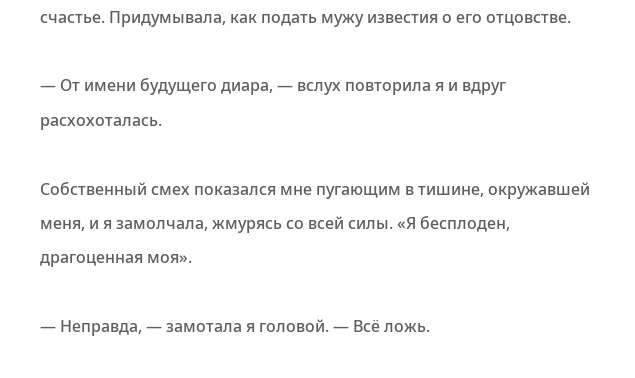счастье. Придумывала, как подать мужу известия о его отцовстве.

— От имени будущего диара, — вслух повторила я и вдруг расхохоталась.

Собственный смех показался мне пугающим в тишине, окружавшей меня, и я замолчала, жмурясь со всей силы. «Я бесплоден, драгоценная моя».

— Неправда, — замотала я головой. — Всё ложь.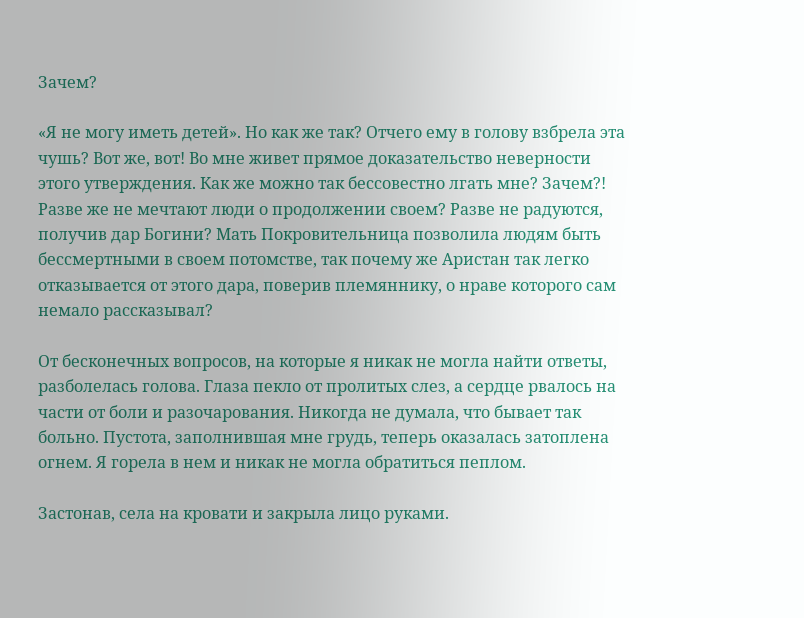Зачем?

«Я не могу иметь детей». Но как же так? Отчего ему в голову взбрела эта чушь? Вот же, вот! Во мне живет прямое доказательство неверности этого утверждения. Как же можно так бессовестно лгать мне? Зачем?! Разве же не мечтают люди о продолжении своем? Разве не радуются, получив дар Богини? Мать Покровительница позволила людям быть бессмертными в своем потомстве, так почему же Аристан так легко отказывается от этого дара, поверив племяннику, о нраве которого сам немало рассказывал?

От бесконечных вопросов, на которые я никак не могла найти ответы, разболелась голова. Глаза пекло от пролитых слез, а сердце рвалось на части от боли и разочарования. Никогда не думала, что бывает так больно. Пустота, заполнившая мне грудь, теперь оказалась затоплена огнем. Я горела в нем и никак не могла обратиться пеплом.

Застонав, села на кровати и закрыла лицо руками.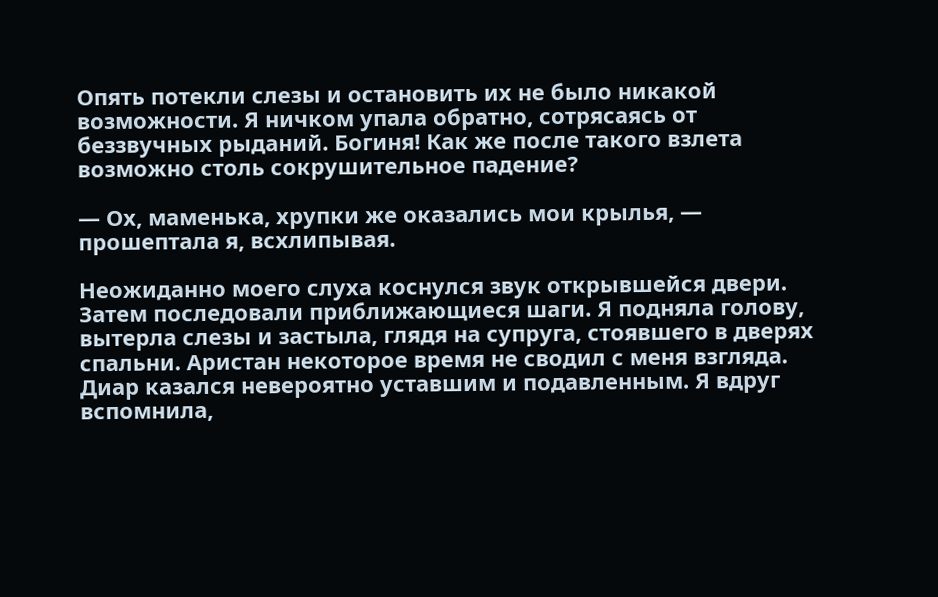Опять потекли слезы и остановить их не было никакой возможности. Я ничком упала обратно, сотрясаясь от беззвучных рыданий. Богиня! Как же после такого взлета возможно столь сокрушительное падение?

— Ох, маменька, хрупки же оказались мои крылья, — прошептала я, всхлипывая.

Неожиданно моего слуха коснулся звук открывшейся двери. Затем последовали приближающиеся шаги. Я подняла голову, вытерла слезы и застыла, глядя на супруга, стоявшего в дверях спальни. Аристан некоторое время не сводил с меня взгляда. Диар казался невероятно уставшим и подавленным. Я вдруг вспомнила,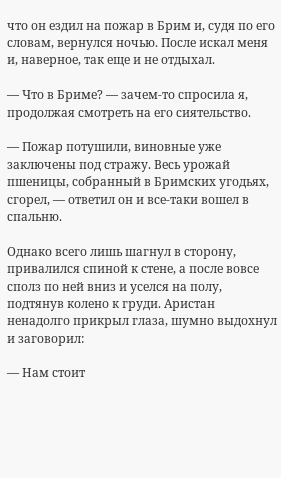что он ездил на пожар в Брим и, судя по его словам, вернулся ночью. После искал меня и, наверное, так еще и не отдыхал.

— Что в Бриме? — зачем-то спросила я, продолжая смотреть на его сиятельство.

— Пожар потушили, виновные уже заключены под стражу. Весь урожай пшеницы, собранный в Бримских угодьях, сгорел, — ответил он и все-таки вошел в спальню.

Однако всего лишь шагнул в сторону, привалился спиной к стене, а после вовсе сполз по ней вниз и уселся на полу, подтянув колено к груди. Аристан ненадолго прикрыл глаза, шумно выдохнул и заговорил:

— Нам стоит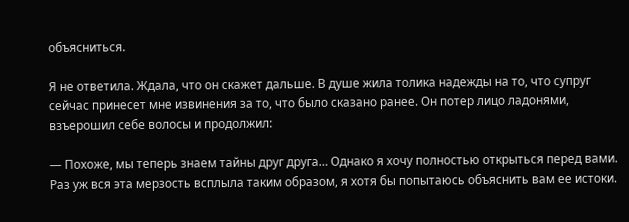объясниться.

Я не ответила. Ждала, что он скажет дальше. В душе жила толика надежды на то, что супруг сейчас принесет мне извинения за то, что было сказано ранее. Он потер лицо ладонями, взъерошил себе волосы и продолжил:

— Похоже, мы теперь знаем тайны друг друга… Однако я хочу полностью открыться перед вами. Раз уж вся эта мерзость всплыла таким образом, я хотя бы попытаюсь объяснить вам ее истоки.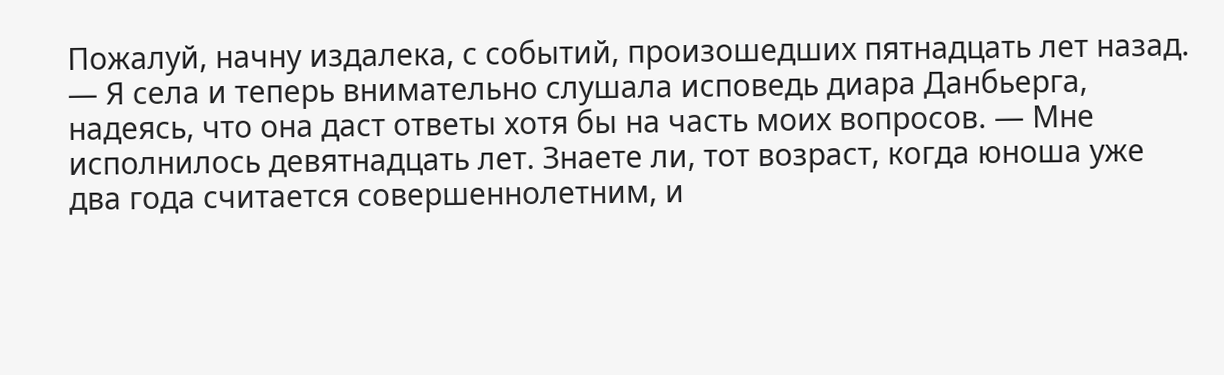Пожалуй, начну издалека, с событий, произошедших пятнадцать лет назад. — Я села и теперь внимательно слушала исповедь диара Данбьерга, надеясь, что она даст ответы хотя бы на часть моих вопросов. — Мне исполнилось девятнадцать лет. Знаете ли, тот возраст, когда юноша уже два года считается совершеннолетним, и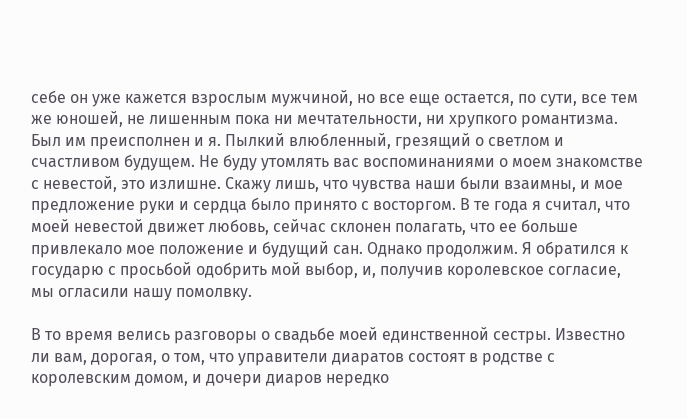себе он уже кажется взрослым мужчиной, но все еще остается, по сути, все тем же юношей, не лишенным пока ни мечтательности, ни хрупкого романтизма. Был им преисполнен и я. Пылкий влюбленный, грезящий о светлом и счастливом будущем. Не буду утомлять вас воспоминаниями о моем знакомстве с невестой, это излишне. Скажу лишь, что чувства наши были взаимны, и мое предложение руки и сердца было принято с восторгом. В те года я считал, что моей невестой движет любовь, сейчас склонен полагать, что ее больше привлекало мое положение и будущий сан. Однако продолжим. Я обратился к государю с просьбой одобрить мой выбор, и, получив королевское согласие, мы огласили нашу помолвку.

В то время велись разговоры о свадьбе моей единственной сестры. Известно ли вам, дорогая, о том, что управители диаратов состоят в родстве с королевским домом, и дочери диаров нередко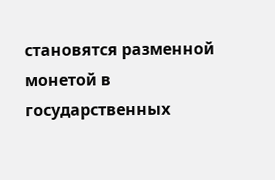становятся разменной монетой в государственных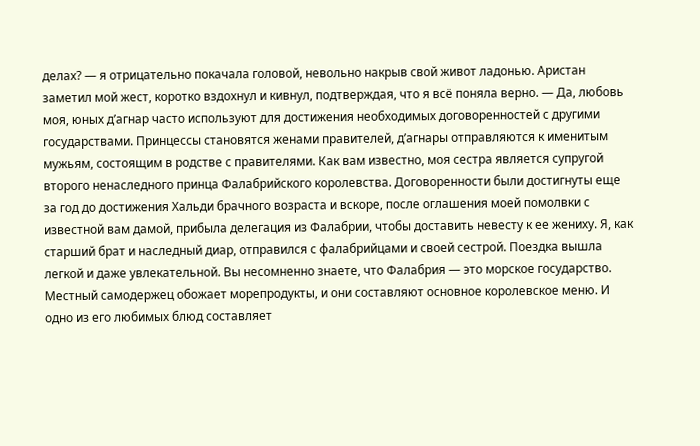делах? — я отрицательно покачала головой, невольно накрыв свой живот ладонью. Аристан заметил мой жест, коротко вздохнул и кивнул, подтверждая, что я всё поняла верно. — Да, любовь моя, юных д’агнар часто используют для достижения необходимых договоренностей с другими государствами. Принцессы становятся женами правителей, д’агнары отправляются к именитым мужьям, состоящим в родстве с правителями. Как вам известно, моя сестра является супругой второго ненаследного принца Фалабрийского королевства. Договоренности были достигнуты еще за год до достижения Хальди брачного возраста и вскоре, после оглашения моей помолвки с известной вам дамой, прибыла делегация из Фалабрии, чтобы доставить невесту к ее жениху. Я, как старший брат и наследный диар, отправился с фалабрийцами и своей сестрой. Поездка вышла легкой и даже увлекательной. Вы несомненно знаете, что Фалабрия — это морское государство. Местный самодержец обожает морепродукты, и они составляют основное королевское меню. И одно из его любимых блюд составляет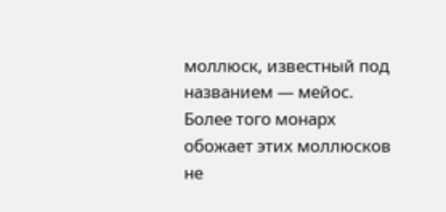моллюск, известный под названием — мейос. Более того монарх обожает этих моллюсков не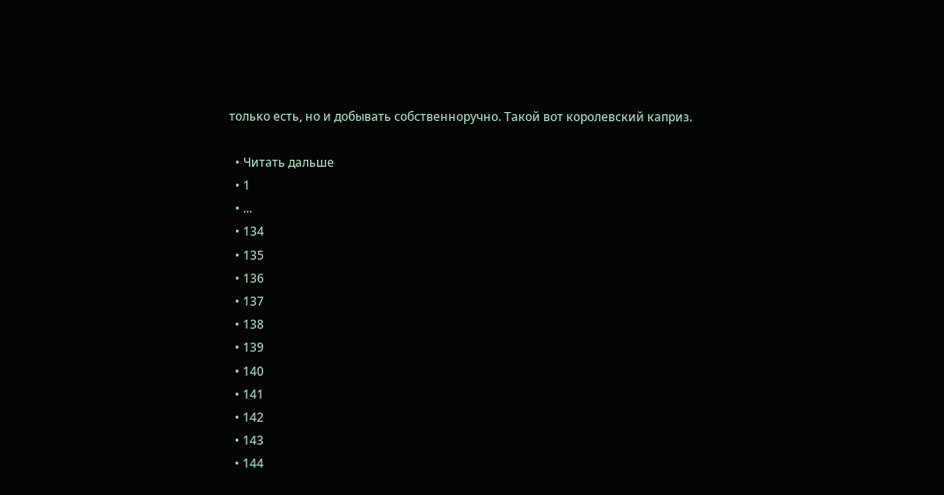только есть, но и добывать собственноручно. Такой вот королевский каприз.

  • Читать дальше
  • 1
  • ...
  • 134
  • 135
  • 136
  • 137
  • 138
  • 139
  • 140
  • 141
  • 142
  • 143
  • 144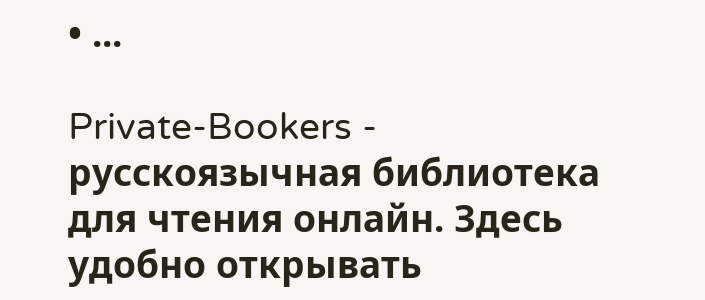• ...

Private-Bookers - русскоязычная библиотека для чтения онлайн. Здесь удобно открывать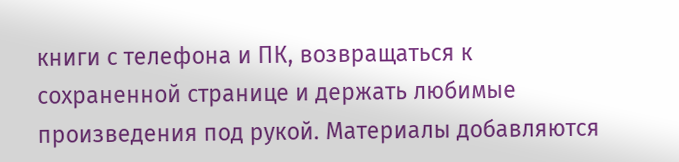книги с телефона и ПК, возвращаться к сохраненной странице и держать любимые произведения под рукой. Материалы добавляются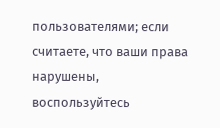пользователями; если считаете, что ваши права нарушены, воспользуйтесь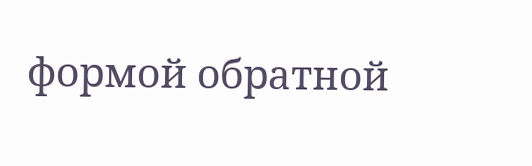формой обратной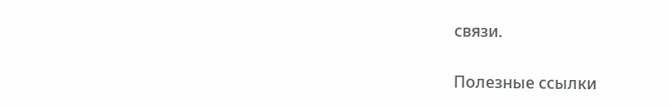связи.

Полезные ссылки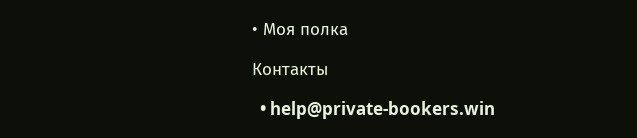• Моя полка

Контакты

  • help@private-bookers.win